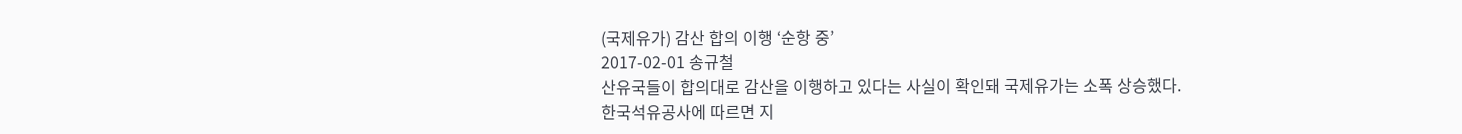(국제유가) 감산 합의 이행 ‘순항 중’
2017-02-01 송규철
산유국들이 합의대로 감산을 이행하고 있다는 사실이 확인돼 국제유가는 소폭 상승했다.
한국석유공사에 따르면 지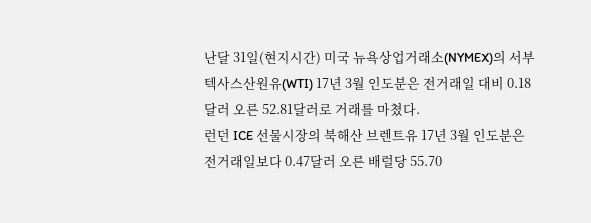난달 31일(현지시간) 미국 뉴욕상업거래소(NYMEX)의 서부텍사스산원유(WTI) 17년 3월 인도분은 전거래일 대비 0.18달러 오른 52.81달러로 거래를 마쳤다.
런던 ICE 선물시장의 북해산 브렌트유 17년 3월 인도분은 전거래일보다 0.47달러 오른 배럴당 55.70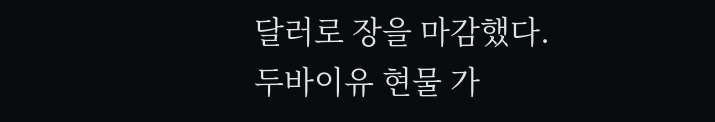달러로 장을 마감했다.
두바이유 현물 가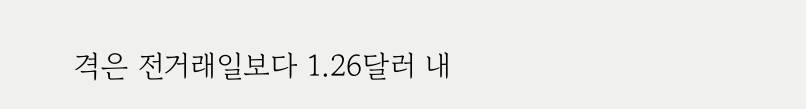격은 전거래일보다 1.26달러 내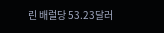린 배럴당 53.23달러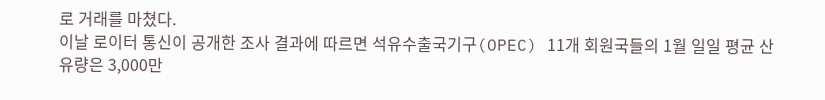로 거래를 마쳤다.
이날 로이터 통신이 공개한 조사 결과에 따르면 석유수출국기구(OPEC) 11개 회원국들의 1월 일일 평균 산유량은 3,000만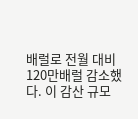배럴로 전월 대비 120만배럴 감소했다. 이 감산 규모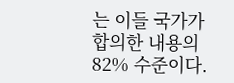는 이들 국가가 합의한 내용의 82% 수준이다.